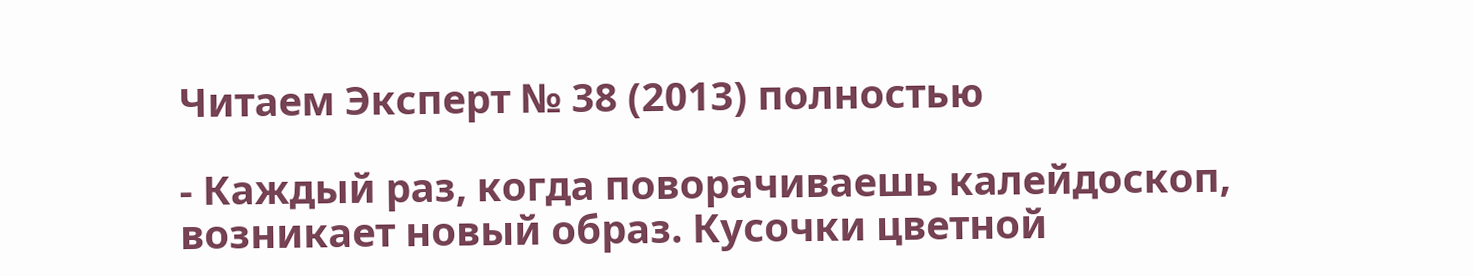Читаем Эксперт № 38 (2013) полностью

- Каждый раз, когда поворачиваешь калейдоскоп, возникает новый образ. Кусочки цветной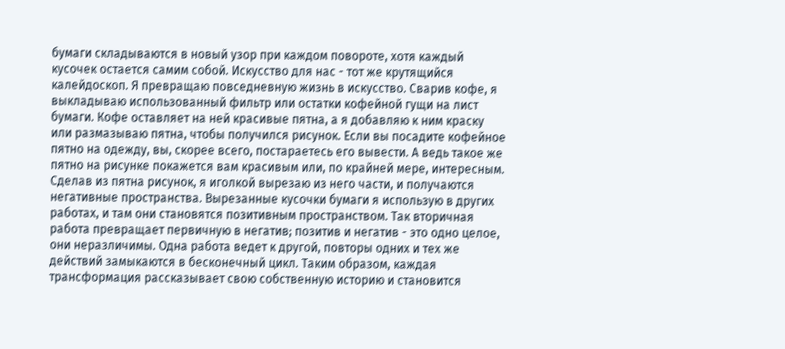бумаги складываются в новый узор при каждом повороте, хотя каждый кусочек остается самим собой. Искусство для нас - тот же крутящийся калейдоскоп. Я превращаю повседневную жизнь в искусство. Сварив кофе, я выкладываю использованный фильтр или остатки кофейной гущи на лист бумаги. Кофе оставляет на ней красивые пятна, а я добавляю к ним краску или размазываю пятна, чтобы получился рисунок. Если вы посадите кофейное пятно на одежду, вы, скорее всего, постараетесь его вывести. А ведь такое же пятно на рисунке покажется вам красивым или, по крайней мере, интересным. Сделав из пятна рисунок, я иголкой вырезаю из него части, и получаются негативные пространства. Вырезанные кусочки бумаги я использую в других работах, и там они становятся позитивным пространством. Так вторичная работа превращает первичную в негатив; позитив и негатив - это одно целое, они неразличимы. Одна работа ведет к другой, повторы одних и тех же действий замыкаются в бесконечный цикл. Таким образом, каждая трансформация рассказывает свою собственную историю и становится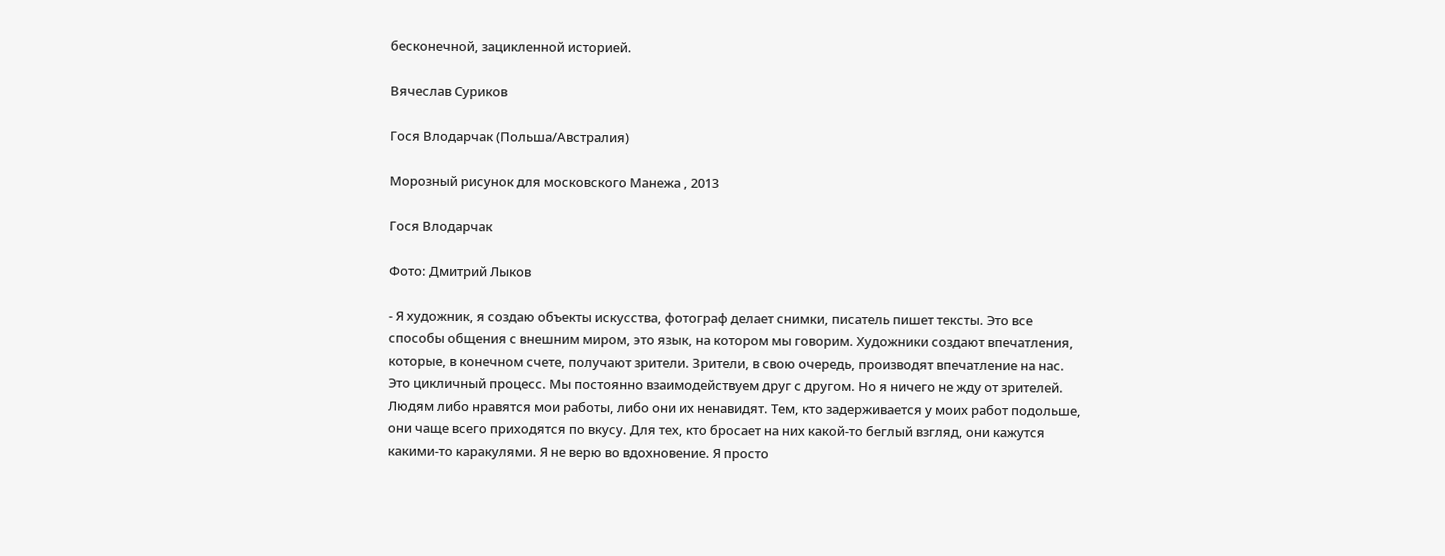бесконечной, зацикленной историей.

Вячеслав Суриков

Гося Влодарчак (Польша/Австралия)

Морозный рисунок для московского Манежа , 2013

Гося Влодарчак

Фото: Дмитрий Лыков

- Я художник, я создаю объекты искусства, фотограф делает снимки, писатель пишет тексты. Это все способы общения с внешним миром, это язык, на котором мы говорим. Художники создают впечатления, которые, в конечном счете, получают зрители. Зрители, в свою очередь, производят впечатление на нас. Это цикличный процесс. Мы постоянно взаимодействуем друг с другом. Но я ничего не жду от зрителей. Людям либо нравятся мои работы, либо они их ненавидят. Тем, кто задерживается у моих работ подольше, они чаще всего приходятся по вкусу. Для тех, кто бросает на них какой-то беглый взгляд, они кажутся какими-то каракулями. Я не верю во вдохновение. Я просто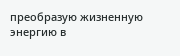преобразую жизненную энергию в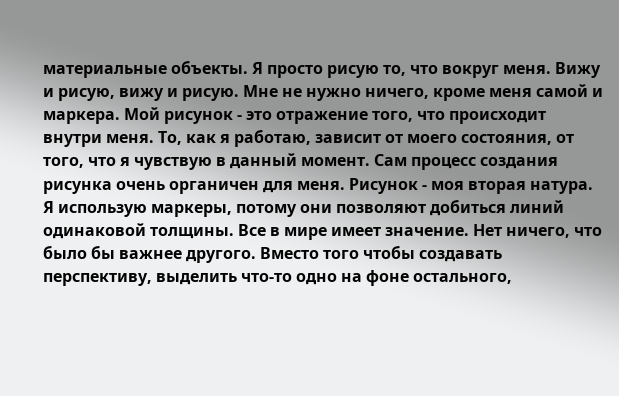материальные объекты. Я просто рисую то, что вокруг меня. Вижу и рисую, вижу и рисую. Мне не нужно ничего, кроме меня самой и маркера. Мой рисунок - это отражение того, что происходит внутри меня. То, как я работаю, зависит от моего состояния, от того, что я чувствую в данный момент. Сам процесс создания рисунка очень органичен для меня. Рисунок - моя вторая натура. Я использую маркеры, потому они позволяют добиться линий одинаковой толщины. Все в мире имеет значение. Нет ничего, что было бы важнее другого. Вместо того чтобы создавать перспективу, выделить что-то одно на фоне остального,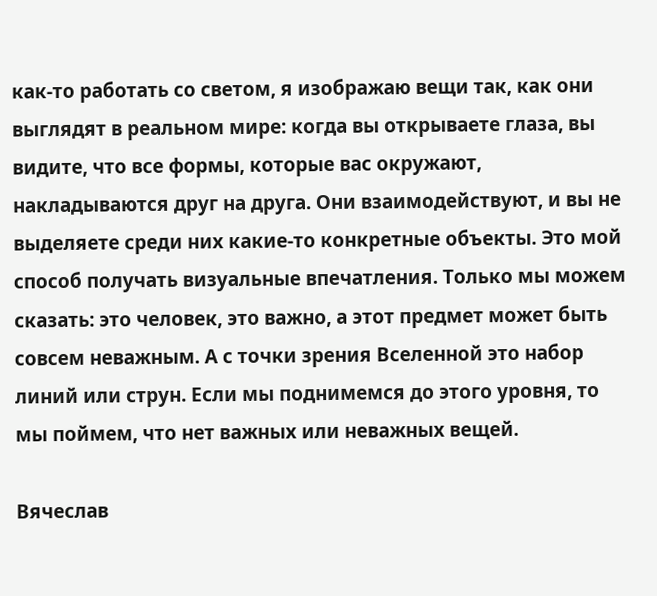как-то работать со светом, я изображаю вещи так, как они выглядят в реальном мире: когда вы открываете глаза, вы видите, что все формы, которые вас окружают, накладываются друг на друга. Они взаимодействуют, и вы не выделяете среди них какие-то конкретные объекты. Это мой способ получать визуальные впечатления. Только мы можем сказать: это человек, это важно, а этот предмет может быть совсем неважным. А с точки зрения Вселенной это набор линий или струн. Если мы поднимемся до этого уровня, то мы поймем, что нет важных или неважных вещей.

Вячеслав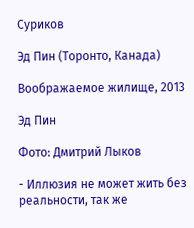Суриков

Эд Пин (Торонто, Канада)

Воображаемое жилище, 2013

Эд Пин

Фото: Дмитрий Лыков

- Иллюзия не может жить без реальности, так же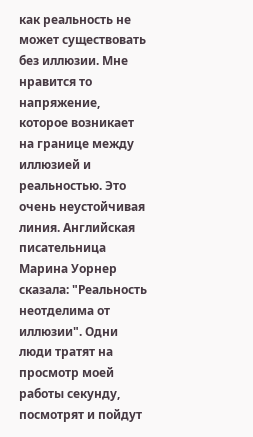как реальность не может существовать без иллюзии. Мне нравится то напряжение, которое возникает на границе между иллюзией и реальностью. Это очень неустойчивая линия. Английская писательница Марина Уорнер сказала: "Реальность неотделима от иллюзии". Одни люди тратят на просмотр моей работы секунду, посмотрят и пойдут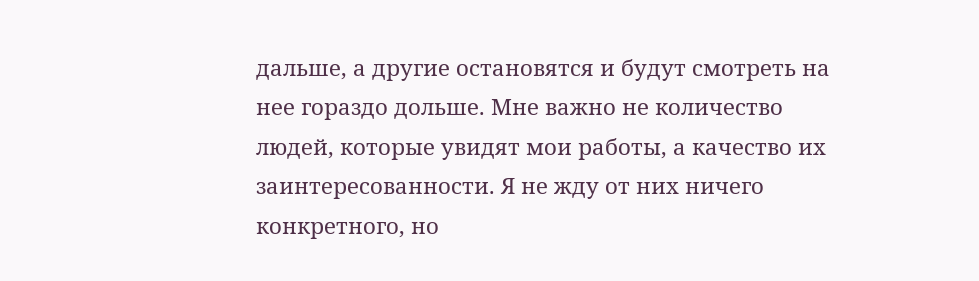дальше, а другие остановятся и будут смотреть на нее гораздо дольше. Мне важно не количество людей, которые увидят мои работы, а качество их заинтересованности. Я не жду от них ничего конкретного, но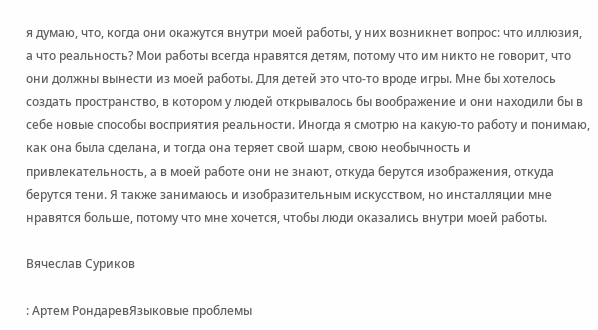я думаю, что, когда они окажутся внутри моей работы, у них возникнет вопрос: что иллюзия, а что реальность? Мои работы всегда нравятся детям, потому что им никто не говорит, что они должны вынести из моей работы. Для детей это что-то вроде игры. Мне бы хотелось создать пространство, в котором у людей открывалось бы воображение и они находили бы в себе новые способы восприятия реальности. Иногда я смотрю на какую-то работу и понимаю, как она была сделана, и тогда она теряет свой шарм, свою необычность и привлекательность, а в моей работе они не знают, откуда берутся изображения, откуда берутся тени. Я также занимаюсь и изобразительным искусством, но инсталляции мне нравятся больше, потому что мне хочется, чтобы люди оказались внутри моей работы.

Вячеслав Суриков

: Артем РондаревЯзыковые проблемы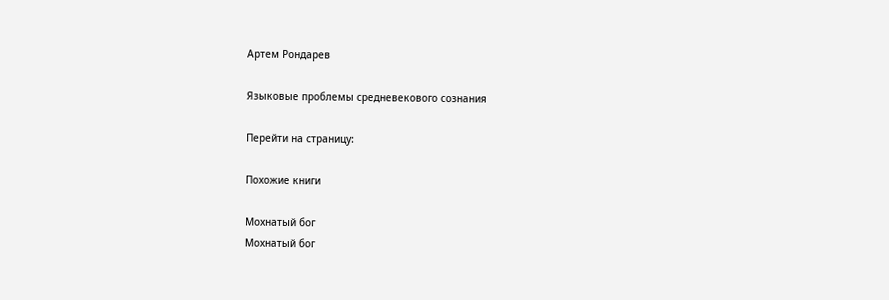Артем Рондарев

Языковые проблемы средневекового сознания

Перейти на страницу:

Похожие книги

Мохнатый бог
Мохнатый бог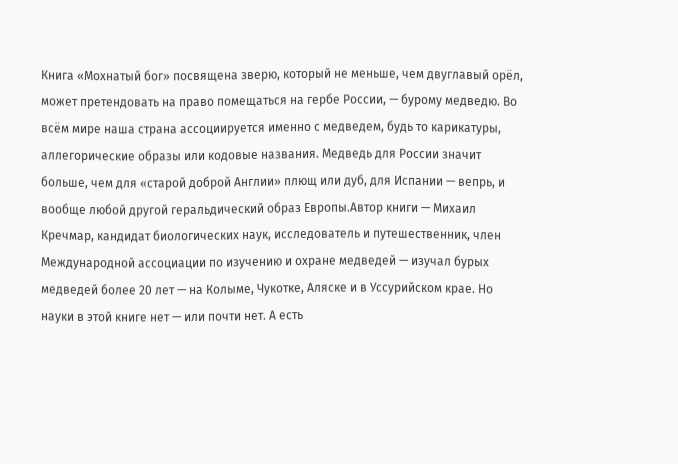Книга «Мохнатый бог» посвящена зверю, который не меньше, чем двуглавый орёл, может претендовать на право помещаться на гербе России, — бурому медведю. Во всём мире наша страна ассоциируется именно с медведем, будь то карикатуры, аллегорические образы или кодовые названия. Медведь для России значит больше, чем для «старой доброй Англии» плющ или дуб, для Испании — вепрь, и вообще любой другой геральдический образ Европы.Автор книги — Михаил Кречмар, кандидат биологических наук, исследователь и путешественник, член Международной ассоциации по изучению и охране медведей — изучал бурых медведей более 20 лет — на Колыме, Чукотке, Аляске и в Уссурийском крае. Но науки в этой книге нет — или почти нет. А есть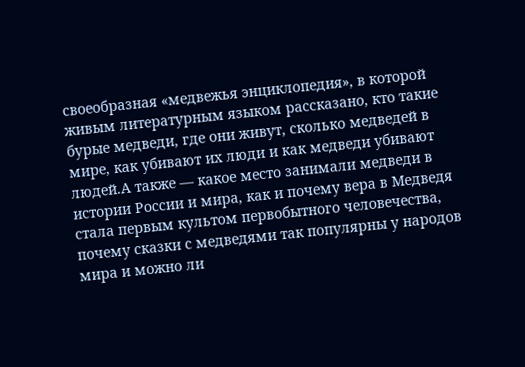своеобразная «медвежья энциклопедия», в которой живым литературным языком рассказано, кто такие бурые медведи, где они живут, сколько медведей в мире, как убивают их люди и как медведи убивают людей.А также — какое место занимали медведи в истории России и мира, как и почему вера в Медведя стала первым культом первобытного человечества, почему сказки с медведями так популярны у народов мира и можно ли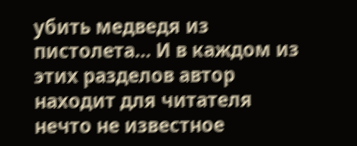убить медведя из пистолета… И в каждом из этих разделов автор находит для читателя нечто не известное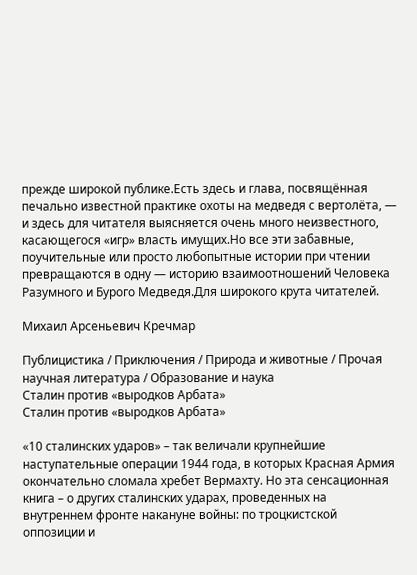прежде широкой публике.Есть здесь и глава, посвящённая печально известной практике охоты на медведя с вертолёта, — и здесь для читателя выясняется очень много неизвестного, касающегося «игр» власть имущих.Но все эти забавные, поучительные или просто любопытные истории при чтении превращаются в одну — историю взаимоотношений Человека Разумного и Бурого Медведя.Для широкого крута читателей.

Михаил Арсеньевич Кречмар

Публицистика / Приключения / Природа и животные / Прочая научная литература / Образование и наука
Сталин против «выродков Арбата»
Сталин против «выродков Арбата»

«10 сталинских ударов» – так величали крупнейшие наступательные операции 1944 года, в которых Красная Армия окончательно сломала хребет Вермахту. Но эта сенсационная книга – о других сталинских ударах, проведенных на внутреннем фронте накануне войны: по троцкистской оппозиции и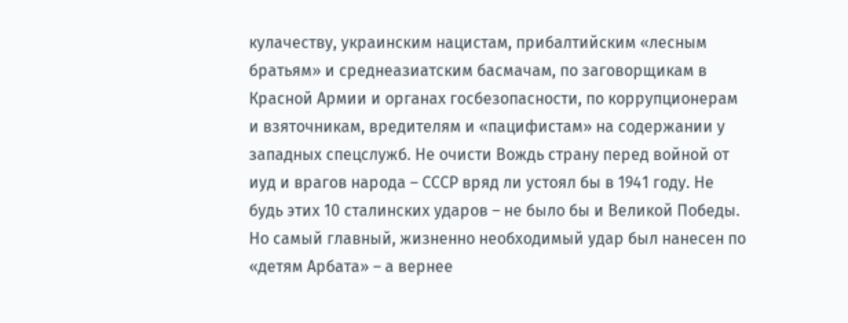кулачеству, украинским нацистам, прибалтийским «лесным братьям» и среднеазиатским басмачам, по заговорщикам в Красной Армии и органах госбезопасности, по коррупционерам и взяточникам, вредителям и «пацифистам» на содержании у западных спецслужб. Не очисти Вождь страну перед войной от иуд и врагов народа – СССР вряд ли устоял бы в 1941 году. Не будь этих 10 сталинских ударов – не было бы и Великой Победы. Но самый главный, жизненно необходимый удар был нанесен по «детям Арбата» – а вернее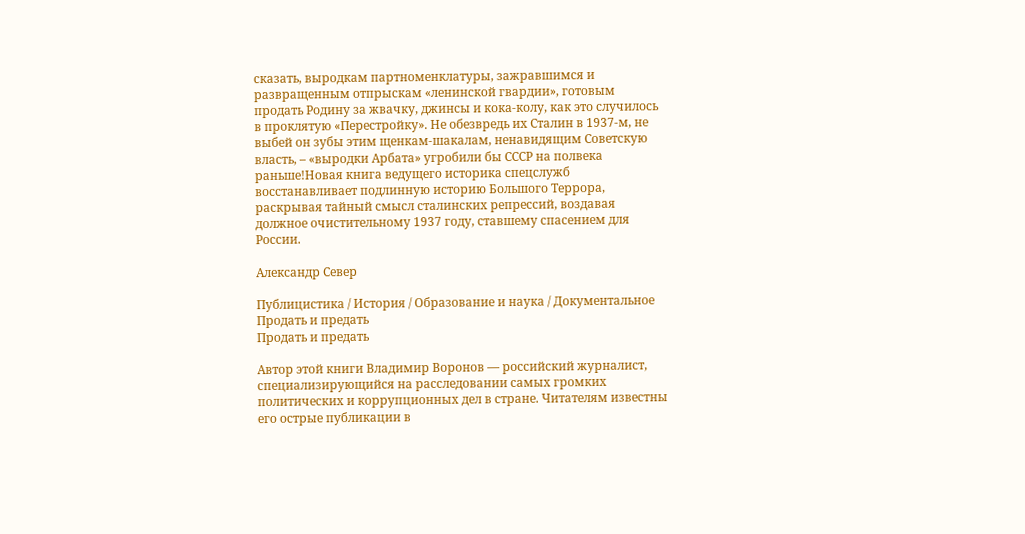сказать, выродкам партноменклатуры, зажравшимся и развращенным отпрыскам «ленинской гвардии», готовым продать Родину за жвачку, джинсы и кока-колу, как это случилось в проклятую «Перестройку». Не обезвредь их Сталин в 1937-м, не выбей он зубы этим щенкам-шакалам, ненавидящим Советскую власть, – «выродки Арбата» угробили бы СССР на полвека раньше!Новая книга ведущего историка спецслужб восстанавливает подлинную историю Большого Террора, раскрывая тайный смысл сталинских репрессий, воздавая должное очистительному 1937 году, ставшему спасением для России.

Александр Север

Публицистика / История / Образование и наука / Документальное
Продать и предать
Продать и предать

Автор этой книги Владимир Воронов — российский журналист, специализирующийся на расследовании самых громких политических и коррупционных дел в стране. Читателям известны его острые публикации в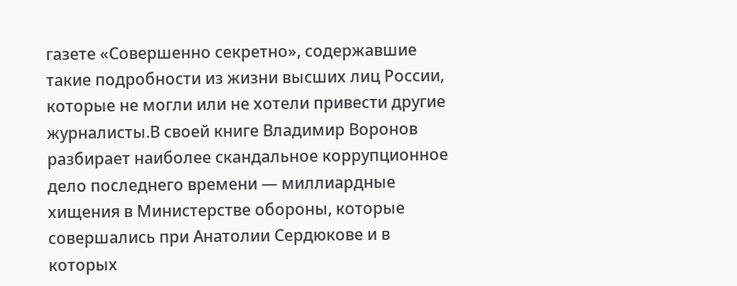газете «Совершенно секретно», содержавшие такие подробности из жизни высших лиц России, которые не могли или не хотели привести другие журналисты.В своей книге Владимир Воронов разбирает наиболее скандальное коррупционное дело последнего времени — миллиардные хищения в Министерстве обороны, которые совершались при Анатолии Сердюкове и в которых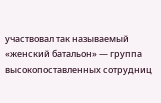участвовал так называемый «женский батальон» — группа высокопоставленных сотрудниц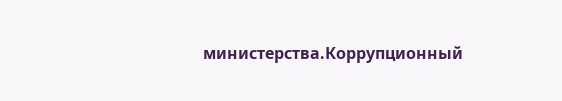министерства.Коррупционный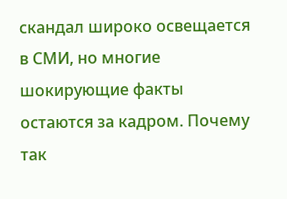скандал широко освещается в СМИ, но многие шокирующие факты остаются за кадром. Почему так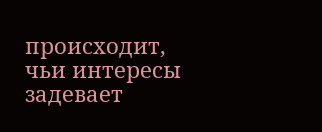происходит, чьи интересы задевает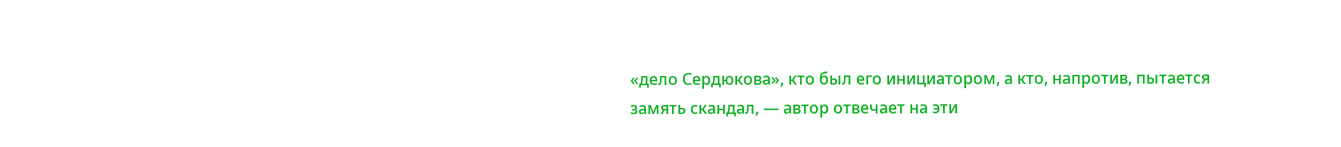«дело Сердюкова», кто был его инициатором, а кто, напротив, пытается замять скандал, — автор отвечает на эти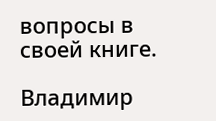вопросы в своей книге.

Владимир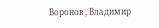Воронов , Владимир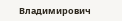Владимирович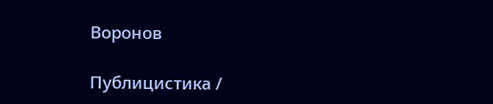Воронов

Публицистика /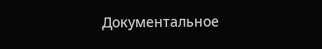Документальное